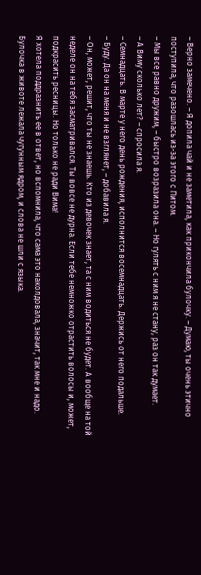– Верно замечено. – Я допила чай и не заметила, как прикончила булочку. – Думаю, ты очень этично поступила, что разошлась из-за этого с Питом.
– Мы все равно дружим, – быстро возразила она. – Но гулять с ним я не стану, раз он так думает.
– А Виму сколько лет? – спросила я.
– Семнадцать. В марте у него день рождения, исполнится восемнадцать. Держись от него подальше.
– Буду. Да он на меня и не взглянет, – добавила я.
– Он, может, решит, что ты не знаешь. Кто из девочек знает, та с ним водиться не будет. А вообще на той неделе он на тебя засматривался. Ты вовсе не дурна. Если тебе немножко отрастить волосы и, может, подкрасить ресницы. Но только не ради Вима!
Я хотела поддразнить ее в ответ, но вспомнила, что сама это наколдовала, значит, так мне и надо. Булочка в животе лежала чугунным ядром, и слова не шли с языка.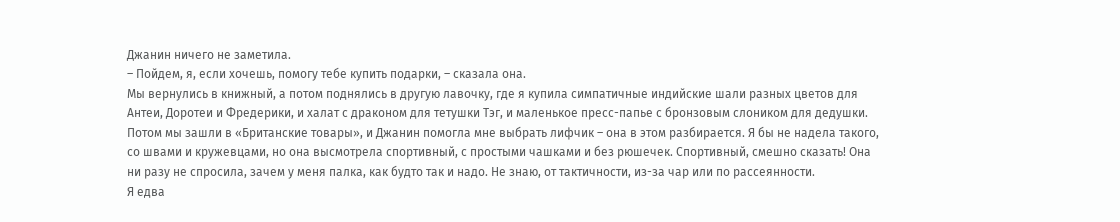Джанин ничего не заметила.
– Пойдем, я, если хочешь, помогу тебе купить подарки, – сказала она.
Мы вернулись в книжный, а потом поднялись в другую лавочку, где я купила симпатичные индийские шали разных цветов для Антеи, Доротеи и Фредерики, и халат с драконом для тетушки Тэг, и маленькое пресс-папье с бронзовым слоником для дедушки. Потом мы зашли в «Британские товары», и Джанин помогла мне выбрать лифчик – она в этом разбирается. Я бы не надела такого, со швами и кружевцами, но она высмотрела спортивный, с простыми чашками и без рюшечек. Спортивный, смешно сказать! Она ни разу не спросила, зачем у меня палка, как будто так и надо. Не знаю, от тактичности, из-за чар или по рассеянности.
Я едва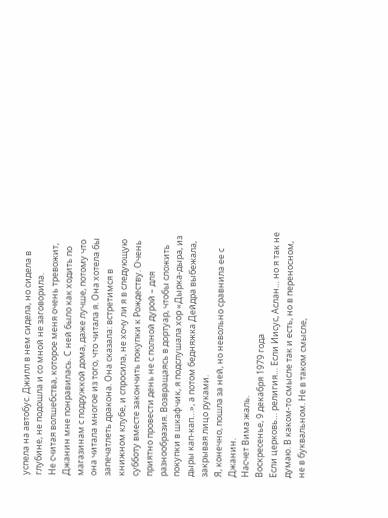успела на автобус. Джилл в нем сидела, но сидела в глубине, не подошла и со мной не заговорила.
Не считая волшебства, которое меня очень тревожит, Джанин мне понравилась. С ней было как ходить по магазинам с подружкой дома, даже лучше, потому что она читала многое из того, что читала я. Она хотела бы запечатлеть дракона. Она сказала: встретимся в книжном клубе, и спросила, не хочу ли я в следующую субботу вместе закончить покупки к Рождеству. Очень приятно провести день не с полной дурой – для разнообразия. Возвращаясь в дортуар, чтобы сложить покупки в шкафчик, я подслушала хор «Дырка-дыра, из дыры кап-кап…», а потом бедняжка Дейдра выбежала, закрывая лицо руками.
Я, конечно, пошла за ней, но невольно сравнила ее с Джанин.
Насчет Вима жаль.
Воскресенье, 9 декабря 1979 года
Если церковь… религия… Если Иисус, Аслан… но я так не думаю. В каком-то смысле так и есть, но в переносном, не в буквальном. Не в таком смысле,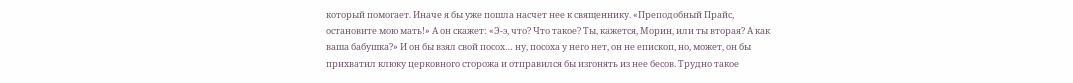который помогает. Иначе я бы уже пошла насчет нее к священнику. «Преподобный Прайс, остановите мою мать!» А он скажет: «Э-э, что? Что такое? Ты, кажется, Морин, или ты вторая? А как ваша бабушка?» И он бы взял свой посох… ну, посоха у него нет, он не епископ, но, может, он бы прихватил клюку церковного сторожа и отправился бы изгонять из нее бесов. Трудно такое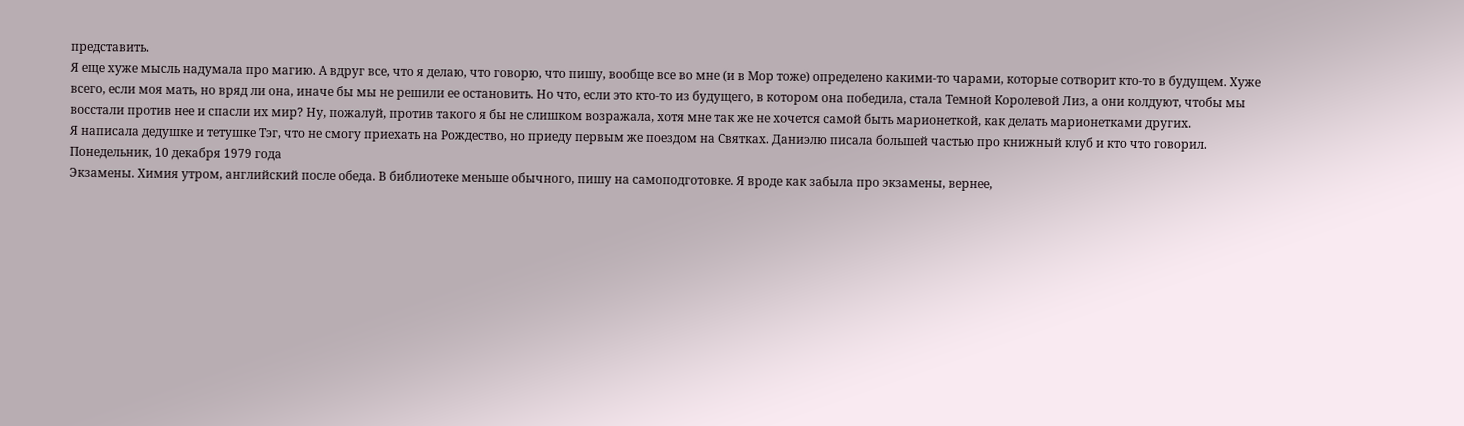представить.
Я еще хуже мысль надумала про магию. А вдруг все, что я делаю, что говорю, что пишу, вообще все во мне (и в Мор тоже) определено какими-то чарами, которые сотворит кто-то в будущем. Хуже всего, если моя мать, но вряд ли она, иначе бы мы не решили ее остановить. Но что, если это кто-то из будущего, в котором она победила, стала Темной Королевой Лиз, а они колдуют, чтобы мы восстали против нее и спасли их мир? Ну, пожалуй, против такого я бы не слишком возражала, хотя мне так же не хочется самой быть марионеткой, как делать марионетками других.
Я написала дедушке и тетушке Тэг, что не смогу приехать на Рождество, но приеду первым же поездом на Святках. Даниэлю писала большей частью про книжный клуб и кто что говорил.
Понедельник, 10 декабря 1979 года
Экзамены. Химия утром, английский после обеда. В библиотеке меньше обычного, пишу на самоподготовке. Я вроде как забыла про экзамены, вернее,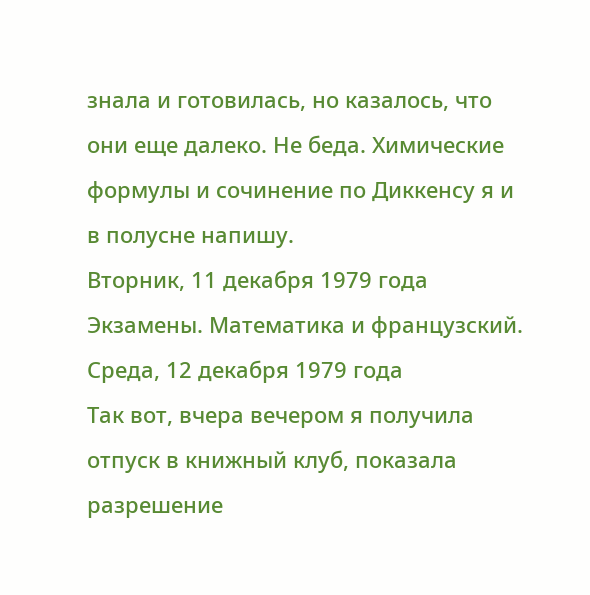знала и готовилась, но казалось, что они еще далеко. Не беда. Химические формулы и сочинение по Диккенсу я и в полусне напишу.
Вторник, 11 декабря 1979 года
Экзамены. Математика и французский.
Среда, 12 декабря 1979 года
Так вот, вчера вечером я получила отпуск в книжный клуб, показала разрешение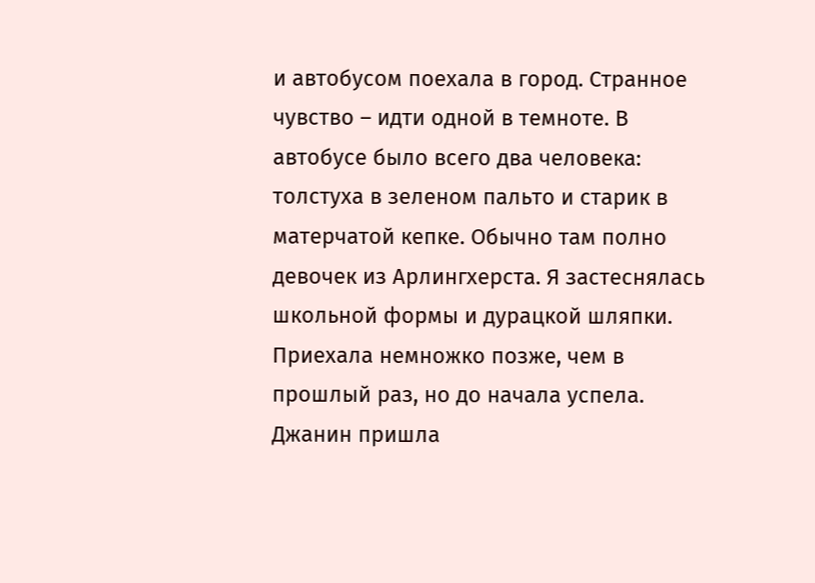и автобусом поехала в город. Странное чувство – идти одной в темноте. В автобусе было всего два человека: толстуха в зеленом пальто и старик в матерчатой кепке. Обычно там полно девочек из Арлингхерста. Я застеснялась школьной формы и дурацкой шляпки. Приехала немножко позже, чем в прошлый раз, но до начала успела. Джанин пришла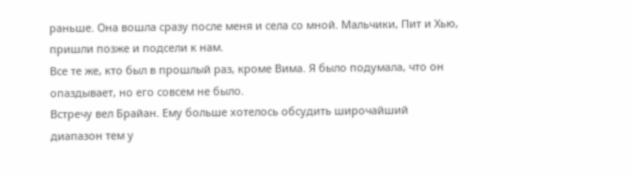раньше. Она вошла сразу после меня и села со мной. Мальчики, Пит и Хью, пришли позже и подсели к нам.
Все те же, кто был в прошлый раз, кроме Вима. Я было подумала, что он опаздывает, но его совсем не было.
Встречу вел Брайан. Ему больше хотелось обсудить широчайший диапазон тем у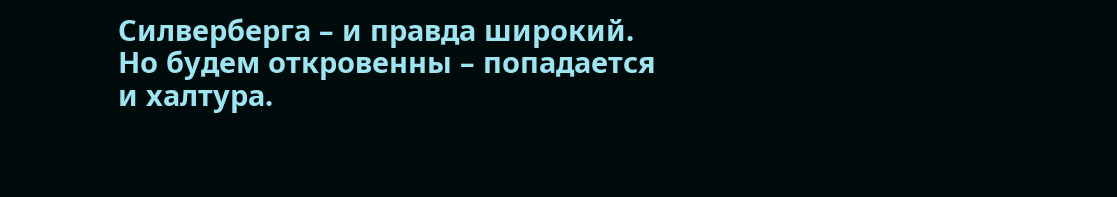Силверберга – и правда широкий. Но будем откровенны – попадается и халтура.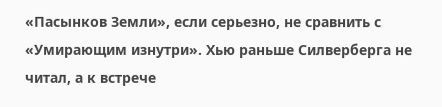«Пасынков Земли», если серьезно, не сравнить с «Умирающим изнутри». Хью раньше Силверберга не читал, а к встрече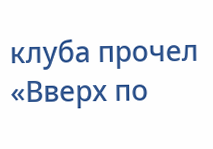клуба прочел «Вверх по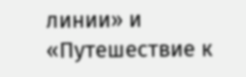линии» и «Путешествие к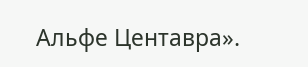Альфе Центавра».